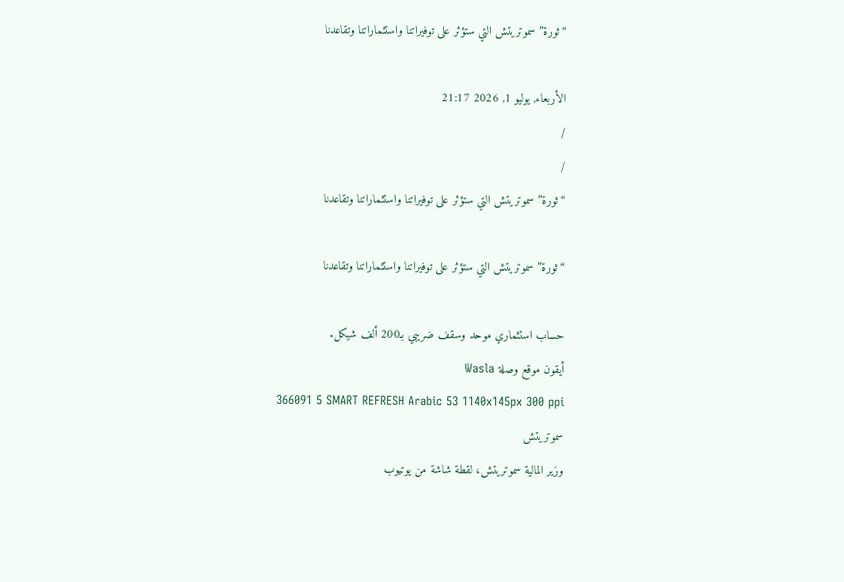“ثورة” سموتريتش التي ستؤثر على توفيراتنا واستثماراتنا وتقاعدنا

الأربعاء, يوليو 1, 2026 21:17
/
/
“ثورة” سموتريتش التي ستؤثر على توفيراتنا واستثماراتنا وتقاعدنا

“ثورة” سموتريتش التي ستؤثر على توفيراتنا واستثماراتنا وتقاعدنا

حساب استثماري موحد وسقف ضريبي بـ200 ألف شيكل.
أيقون موقع وصلة Wasla
366091 5 SMART REFRESH Arabic 53 1140x145px 300 ppi
سموتريتش
وزير المالية سموتريتش، لقطة شاشة من يوتيوب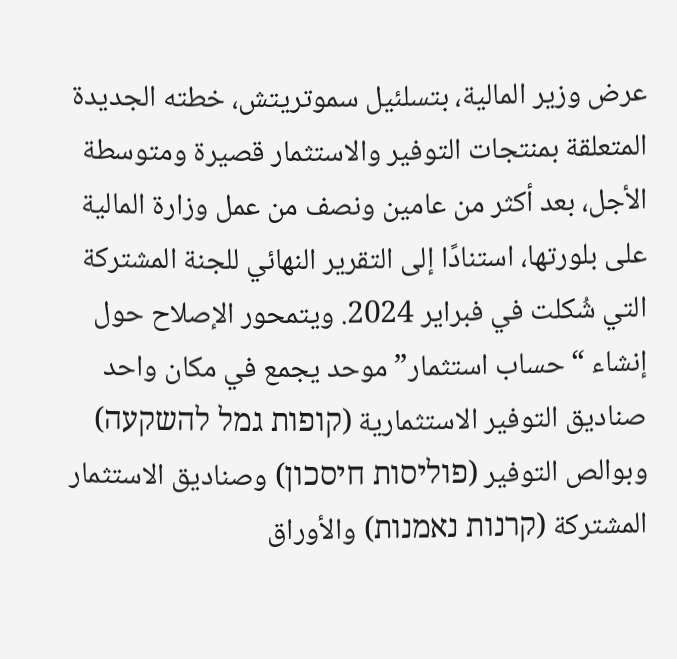عرض وزير المالية، بتسلئيل سموتريتش، خطته الجديدة المتعلقة بمنتجات التوفير والاستثمار قصيرة ومتوسطة الأجل، بعد أكثر من عامين ونصف من عمل وزارة المالية على بلورتها، استنادًا إلى التقرير النهائي للجنة المشتركة التي شُكلت في فبراير 2024. ويتمحور الإصلاح حول إنشاء “حساب استثمار” موحد يجمع في مكان واحد صناديق التوفير الاستثمارية (קופות גמל להשקעה) وبوالص التوفير (פוליסות חיסכון) وصناديق الاستثمار المشتركة (קרנות נאמנות) والأوراق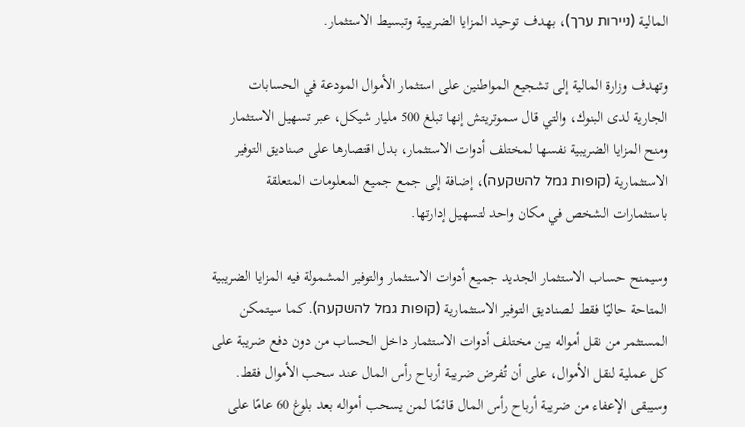المالية (ניירות ערך)، بهدف توحيد المزايا الضريبية وتبسيط الاستثمار.

وتهدف وزارة المالية إلى تشجيع المواطنين على استثمار الأموال المودعة في الحسابات الجارية لدى البنوك، والتي قال سموتريتش إنها تبلغ 500 مليار شيكل، عبر تسهيل الاستثمار ومنح المزايا الضريبية نفسها لمختلف أدوات الاستثمار، بدل اقتصارها على صناديق التوفير الاستثمارية (קופות גמל להשקעה)، إضافة إلى جمع جميع المعلومات المتعلقة باستثمارات الشخص في مكان واحد لتسهيل إدارتها.

وسيمنح حساب الاستثمار الجديد جميع أدوات الاستثمار والتوفير المشمولة فيه المزايا الضريبية المتاحة حاليًا فقط لـصناديق التوفير الاستثمارية (קופות גמל להשקעה). كما سيتمكن المستثمر من نقل أمواله بين مختلف أدوات الاستثمار داخل الحساب من دون دفع ضريبة على كل عملية لنقل الأموال، على أن تُفرض ضريبة أرباح رأس المال عند سحب الأموال فقط. وسيبقى الإعفاء من ضريبة أرباح رأس المال قائمًا لمن يسحب أمواله بعد بلوغ 60 عامًا على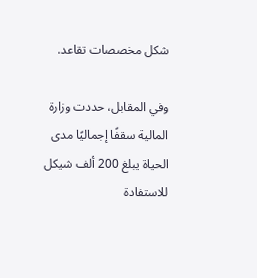شكل مخصصات تقاعد.

وفي المقابل، حددت وزارة المالية سقفًا إجماليًا مدى الحياة يبلغ 200 ألف شيكل للاستفادة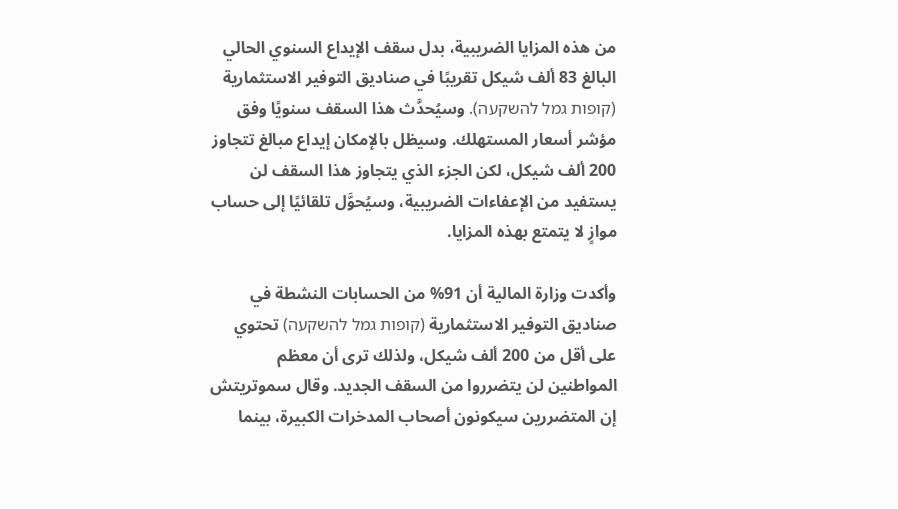من هذه المزايا الضريبية، بدل سقف الإيداع السنوي الحالي البالغ 83 ألف شيكل تقريبًا في صناديق التوفير الاستثمارية (קופות גמל להשקעה). وسيُحدَّث هذا السقف سنويًا وفق مؤشر أسعار المستهلك. وسيظل بالإمكان إيداع مبالغ تتجاوز 200 ألف شيكل، لكن الجزء الذي يتجاوز هذا السقف لن يستفيد من الإعفاءات الضريبية، وسيُحوَّل تلقائيًا إلى حساب موازٍ لا يتمتع بهذه المزايا.

وأكدت وزارة المالية أن 91% من الحسابات النشطة في صناديق التوفير الاستثمارية (קופות גמל להשקעה) تحتوي على أقل من 200 ألف شيكل، ولذلك ترى أن معظم المواطنين لن يتضرروا من السقف الجديد. وقال سموتريتش إن المتضررين سيكونون أصحاب المدخرات الكبيرة، بينما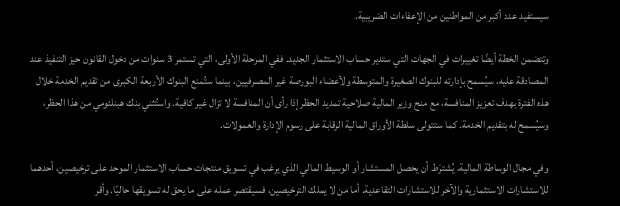سيستفيد عدد أكبر من المواطنين من الإعفاءات الضريبية.

وتتضمن الخطة أيضًا تغييرات في الجهات التي ستدير حساب الاستثمار الجديد. ففي المرحلة الأولى، التي تستمر 3 سنوات من دخول القانون حيز التنفيذ عند المصادقة عليه، سيُسمح بإدارته للبنوك الصغيرة والمتوسطة ولأعضاء البورصة غير المصرفيين، بينما ستُمنع البنوك الأربعة الكبرى من تقديم الخدمة خلال هذه الفترة بهدف تعزيز المنافسة، مع منح وزير المالية صلاحية تمديد الحظر إذا رأى أن المنافسة لا تزال غير كافية. واستُثني بنك هبنلئومي من هذا الحظر، وسيُسمح له بتقديم الخدمة. كما ستتولى سلطة الأوراق المالية الرقابة على رسوم الإدارة والعمولات.

وفي مجال الوساطة المالية، يُشترَط أن يحصل المستشار أو الوسيط المالي الذي يرغب في تسويق منتجات حساب الاستثمار الموحد على ترخيصين، أحدهما للاستشارات الاستثمارية والآخر للاستشارات التقاعدية. أما من لا يملك الترخيصين، فسيقتصر عمله على ما يحق له تسويقها حاليًا. وأقر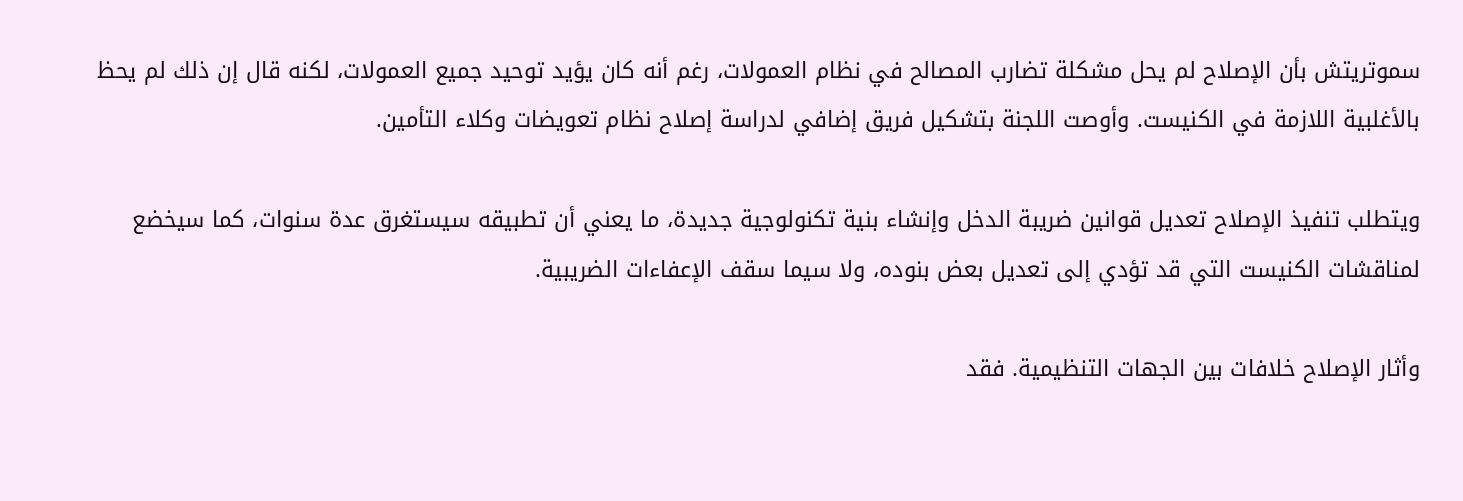سموتريتش بأن الإصلاح لم يحل مشكلة تضارب المصالح في نظام العمولات، رغم أنه كان يؤيد توحيد جميع العمولات، لكنه قال إن ذلك لم يحظ بالأغلبية اللازمة في الكنيست. وأوصت اللجنة بتشكيل فريق إضافي لدراسة إصلاح نظام تعويضات وكلاء التأمين.

ويتطلب تنفيذ الإصلاح تعديل قوانين ضريبة الدخل وإنشاء بنية تكنولوجية جديدة، ما يعني أن تطبيقه سيستغرق عدة سنوات، كما سيخضع لمناقشات الكنيست التي قد تؤدي إلى تعديل بعض بنوده، ولا سيما سقف الإعفاءات الضريبية.

وأثار الإصلاح خلافات بين الجهات التنظيمية. فقد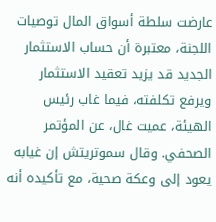عارضت سلطة أسواق المال توصيات اللجنة، معتبرة أن حساب الاستثمار الجديد قد يزيد تعقيد الاستثمار ويرفع تكلفته، فيما غاب رئيس الهيئة، عميت غال، عن المؤتمر الصحفي. وقال سموتريتش إن غيابه يعود إلى وعكة صحية، مع تأكيده أنه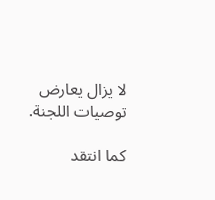لا يزال يعارض توصيات اللجنة.

كما انتقد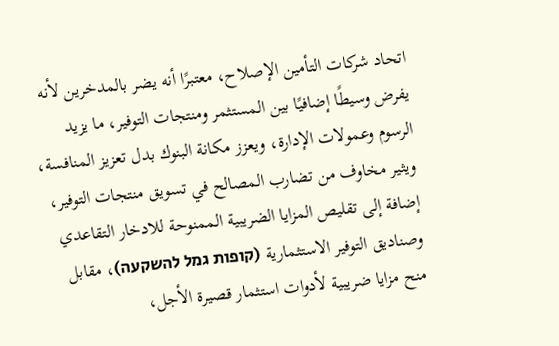اتحاد شركات التأمين الإصلاح، معتبرًا أنه يضر بالمدخرين لأنه يفرض وسيطًا إضافيًا بين المستثمر ومنتجات التوفير، ما يزيد الرسوم وعمولات الإدارة، ويعزز مكانة البنوك بدل تعزيز المنافسة، ويثير مخاوف من تضارب المصالح في تسويق منتجات التوفير، إضافة إلى تقليص المزايا الضريبية الممنوحة للادخار التقاعدي وصناديق التوفير الاستثمارية (קופות גמל להשקעה)، مقابل منح مزايا ضريبية لأدوات استثمار قصيرة الأجل،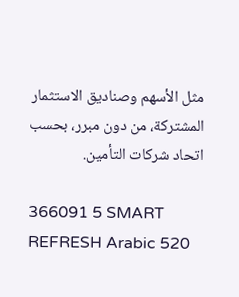مثل الأسهم وصناديق الاستثمار المشتركة، من دون مبرر، بحسب اتحاد شركات التأمين.

366091 5 SMART REFRESH Arabic 520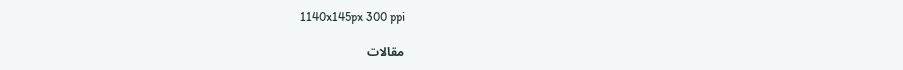1140x145px 300 ppi

مقالات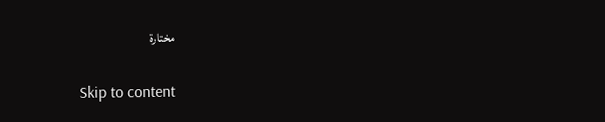مختارة

Skip to content